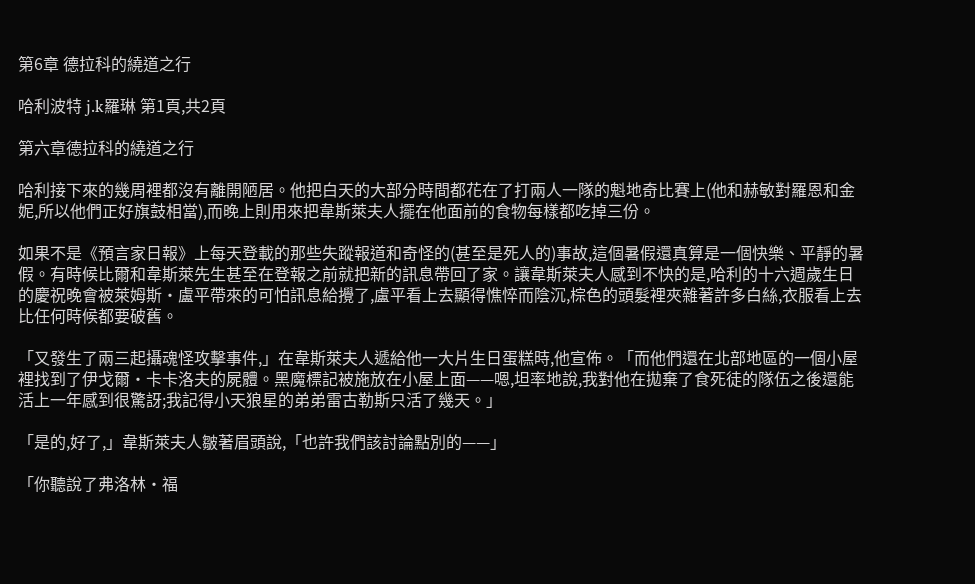第6章 德拉科的繞道之行

哈利波特 j.k羅琳 第1頁,共2頁

第六章德拉科的繞道之行

哈利接下來的幾周裡都沒有離開陋居。他把白天的大部分時間都花在了打兩人一隊的魁地奇比賽上(他和赫敏對羅恩和金妮,所以他們正好旗鼓相當),而晚上則用來把韋斯萊夫人擺在他面前的食物每樣都吃掉三份。

如果不是《預言家日報》上每天登載的那些失蹤報道和奇怪的(甚至是死人的)事故,這個暑假還真算是一個快樂、平靜的暑假。有時候比爾和韋斯萊先生甚至在登報之前就把新的訊息帶回了家。讓韋斯萊夫人感到不快的是,哈利的十六週歲生日的慶祝晚會被萊姆斯·盧平帶來的可怕訊息給攪了,盧平看上去顯得憔悴而陰沉,棕色的頭髮裡夾雜著許多白絲,衣服看上去比任何時候都要破舊。

「又發生了兩三起攝魂怪攻擊事件,」在韋斯萊夫人遞給他一大片生日蛋糕時,他宣佈。「而他們還在北部地區的一個小屋裡找到了伊戈爾·卡卡洛夫的屍體。黑魔標記被施放在小屋上面——嗯,坦率地說,我對他在拋棄了食死徒的隊伍之後還能活上一年感到很驚訝;我記得小天狼星的弟弟雷古勒斯只活了幾天。」

「是的,好了,」韋斯萊夫人皺著眉頭說,「也許我們該討論點別的——」

「你聽說了弗洛林·福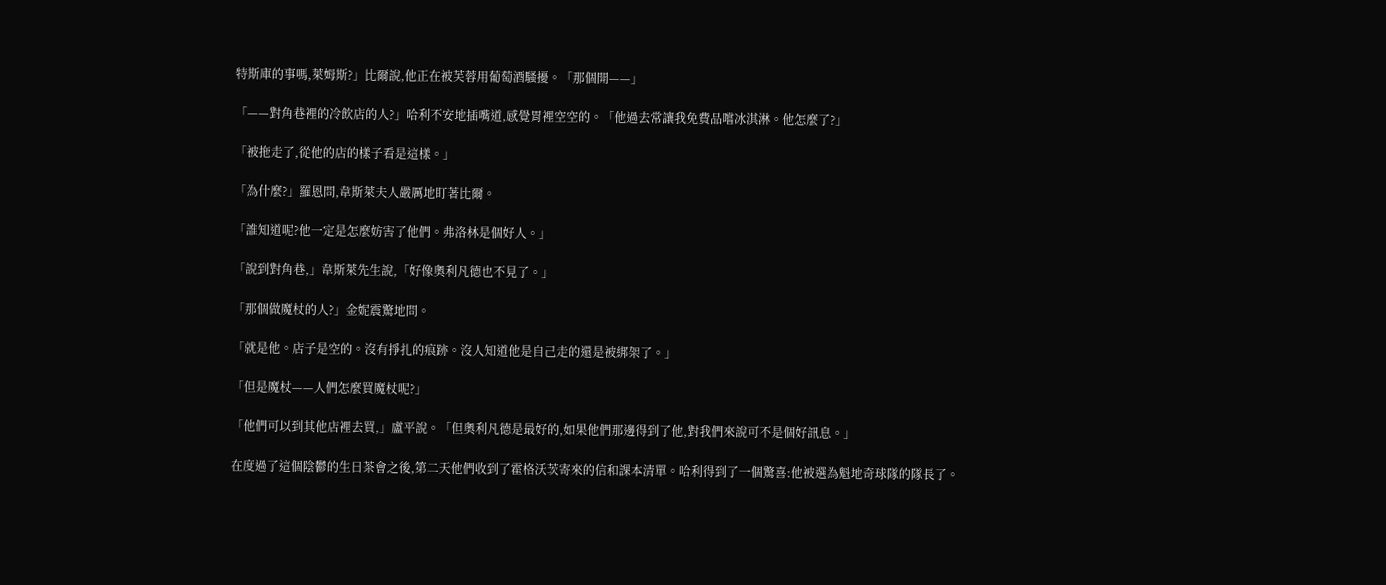特斯庫的事嗎,萊姆斯?」比爾說,他正在被芙蓉用葡萄酒騷擾。「那個開——」

「——對角巷裡的冷飲店的人?」哈利不安地插嘴道,感覺胃裡空空的。「他過去常讓我免費品嚐冰淇淋。他怎麼了?」

「被拖走了,從他的店的樣子看是這樣。」

「為什麼?」羅恩問,韋斯萊夫人嚴厲地盯著比爾。

「誰知道呢?他一定是怎麼妨害了他們。弗洛林是個好人。」

「說到對角巷,」韋斯萊先生說,「好像奧利凡德也不見了。」

「那個做魔杖的人?」金妮震驚地問。

「就是他。店子是空的。沒有掙扎的痕跡。沒人知道他是自己走的還是被綁架了。」

「但是魔杖——人們怎麼買魔杖呢?」

「他們可以到其他店裡去買,」盧平說。「但奧利凡德是最好的,如果他們那邊得到了他,對我們來說可不是個好訊息。」

在度過了這個陰鬱的生日茶會之後,第二天他們收到了霍格沃茨寄來的信和課本清單。哈利得到了一個驚喜:他被選為魁地奇球隊的隊長了。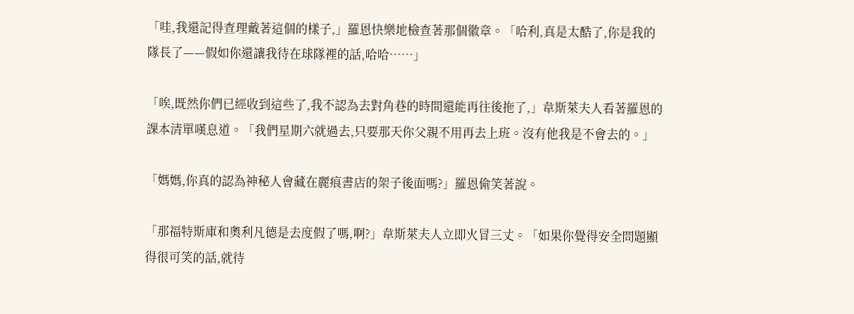「哇,我還記得查理戴著這個的樣子,」羅恩快樂地檢查著那個徽章。「哈利,真是太酷了,你是我的隊長了——假如你還讓我待在球隊裡的話,哈哈……」

「唉,既然你們已經收到這些了,我不認為去對角巷的時間還能再往後拖了,」韋斯萊夫人看著羅恩的課本清單嘆息道。「我們星期六就過去,只要那天你父親不用再去上班。沒有他我是不會去的。」

「媽媽,你真的認為神秘人會藏在麗痕書店的架子後面嗎?」羅恩偷笑著說。

「那福特斯庫和奧利凡德是去度假了嗎,啊?」韋斯萊夫人立即火冒三丈。「如果你覺得安全問題顯得很可笑的話,就待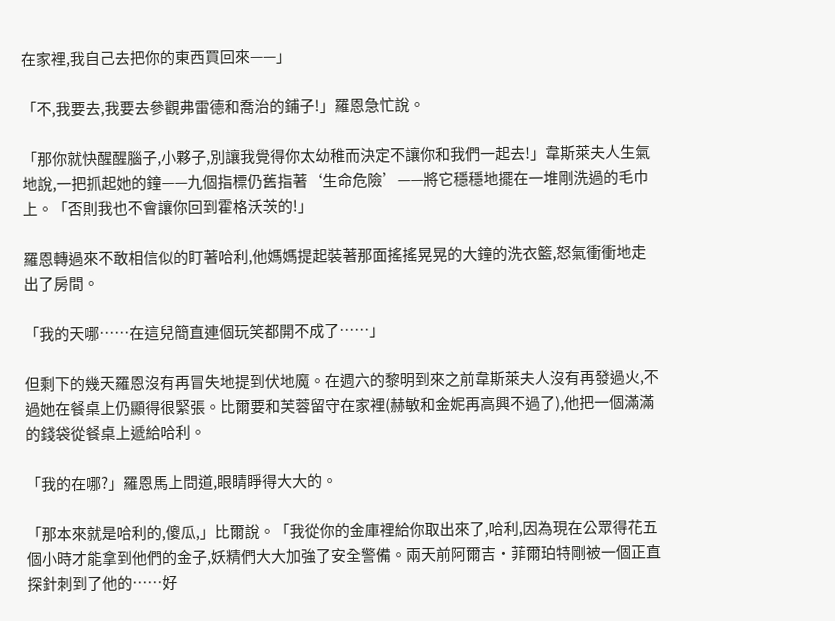在家裡,我自己去把你的東西買回來——」

「不,我要去,我要去參觀弗雷德和喬治的鋪子!」羅恩急忙說。

「那你就快醒醒腦子,小夥子,別讓我覺得你太幼稚而決定不讓你和我們一起去!」韋斯萊夫人生氣地說,一把抓起她的鐘——九個指標仍舊指著‘生命危險’——將它穩穩地擺在一堆剛洗過的毛巾上。「否則我也不會讓你回到霍格沃茨的!」

羅恩轉過來不敢相信似的盯著哈利,他媽媽提起裝著那面搖搖晃晃的大鐘的洗衣籃,怒氣衝衝地走出了房間。

「我的天哪……在這兒簡直連個玩笑都開不成了……」

但剩下的幾天羅恩沒有再冒失地提到伏地魔。在週六的黎明到來之前韋斯萊夫人沒有再發過火,不過她在餐桌上仍顯得很緊張。比爾要和芙蓉留守在家裡(赫敏和金妮再高興不過了),他把一個滿滿的錢袋從餐桌上遞給哈利。

「我的在哪?」羅恩馬上問道,眼睛睜得大大的。

「那本來就是哈利的,傻瓜,」比爾說。「我從你的金庫裡給你取出來了,哈利,因為現在公眾得花五個小時才能拿到他們的金子,妖精們大大加強了安全警備。兩天前阿爾吉·菲爾珀特剛被一個正直探針刺到了他的……好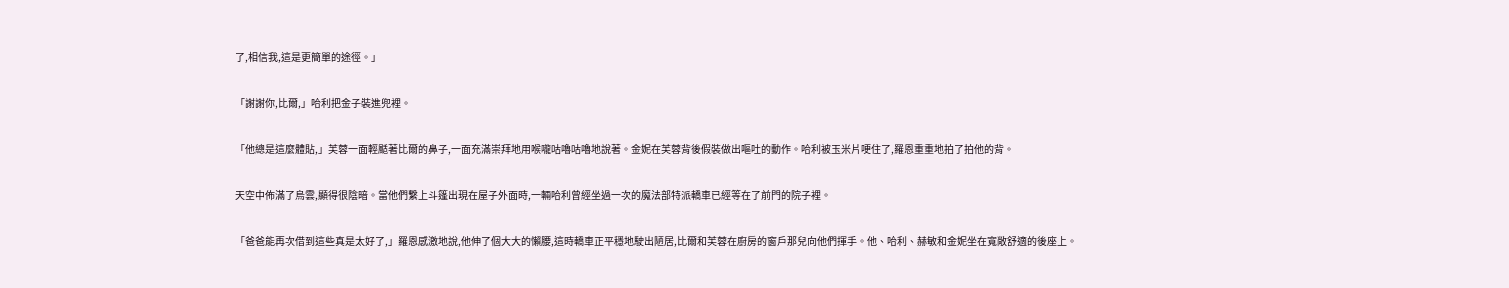了,相信我,這是更簡單的途徑。」

「謝謝你,比爾,」哈利把金子裝進兜裡。

「他總是這麼體貼,」芙蓉一面輕颳著比爾的鼻子,一面充滿崇拜地用喉嚨咕嚕咕嚕地說著。金妮在芙蓉背後假裝做出嘔吐的動作。哈利被玉米片哽住了,羅恩重重地拍了拍他的背。

天空中佈滿了烏雲,顯得很陰暗。當他們繫上斗篷出現在屋子外面時,一輛哈利曾經坐過一次的魔法部特派轎車已經等在了前門的院子裡。

「爸爸能再次借到這些真是太好了,」羅恩感激地說,他伸了個大大的懶腰,這時轎車正平穩地駛出陋居,比爾和芙蓉在廚房的窗戶那兒向他們揮手。他、哈利、赫敏和金妮坐在寬敞舒適的後座上。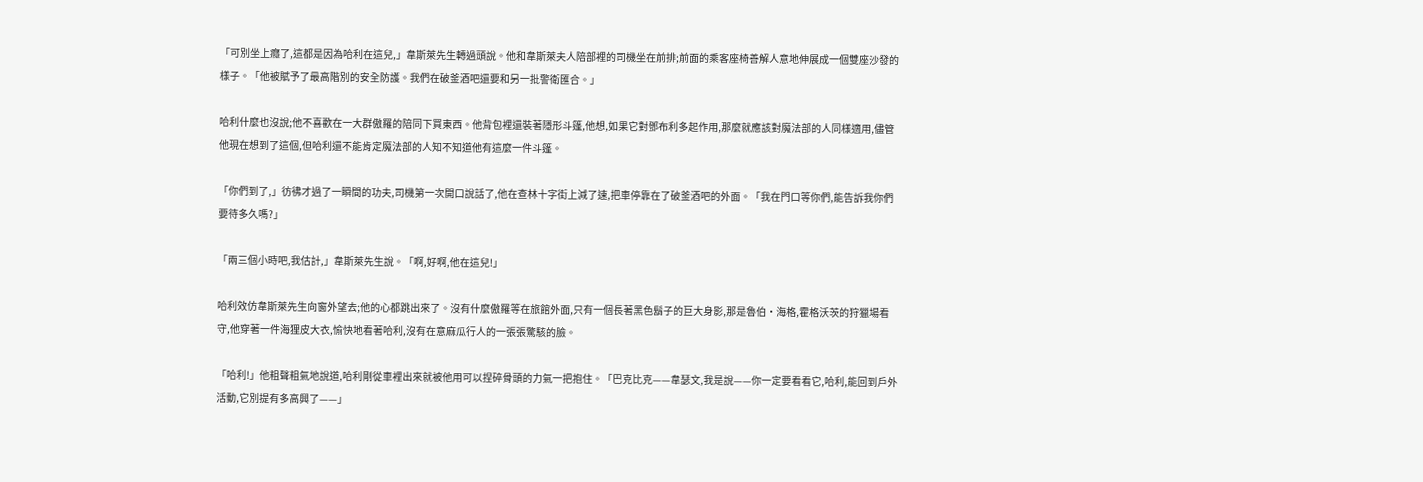「可別坐上癮了,這都是因為哈利在這兒,」韋斯萊先生轉過頭說。他和韋斯萊夫人陪部裡的司機坐在前排;前面的乘客座椅善解人意地伸展成一個雙座沙發的樣子。「他被賦予了最高階別的安全防護。我們在破釜酒吧還要和另一批警衛匯合。」

哈利什麼也沒說;他不喜歡在一大群傲羅的陪同下買東西。他背包裡還裝著隱形斗篷,他想,如果它對鄧布利多起作用,那麼就應該對魔法部的人同樣適用,儘管他現在想到了這個,但哈利還不能肯定魔法部的人知不知道他有這麼一件斗篷。

「你們到了,」彷彿才過了一瞬間的功夫,司機第一次開口說話了,他在查林十字街上減了速,把車停靠在了破釜酒吧的外面。「我在門口等你們,能告訴我你們要待多久嗎?」

「兩三個小時吧,我估計,」韋斯萊先生說。「啊,好啊,他在這兒!」

哈利效仿韋斯萊先生向窗外望去;他的心都跳出來了。沒有什麼傲羅等在旅館外面,只有一個長著黑色鬍子的巨大身影,那是魯伯·海格,霍格沃茨的狩獵場看守,他穿著一件海狸皮大衣,愉快地看著哈利,沒有在意麻瓜行人的一張張驚駭的臉。

「哈利!」他粗聲粗氣地說道,哈利剛從車裡出來就被他用可以捏碎骨頭的力氣一把抱住。「巴克比克——韋瑟文,我是說——你一定要看看它,哈利,能回到戶外活動,它別提有多高興了——」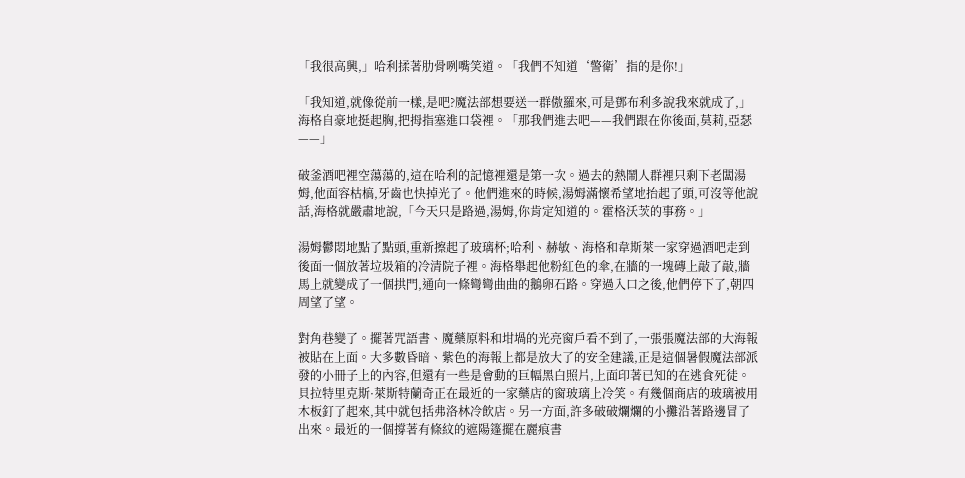「我很高興,」哈利揉著肋骨咧嘴笑道。「我們不知道‘警衛’指的是你!」

「我知道,就像從前一樣,是吧?魔法部想要送一群傲羅來,可是鄧布利多說我來就成了,」海格自豪地挺起胸,把拇指塞進口袋裡。「那我們進去吧——我們跟在你後面,莫莉,亞瑟——」

破釜酒吧裡空蕩蕩的,這在哈利的記憶裡還是第一次。過去的熱鬧人群裡只剩下老闆湯姆,他面容枯槁,牙齒也快掉光了。他們進來的時候,湯姆滿懷希望地抬起了頭,可沒等他說話,海格就嚴肅地說,「今天只是路過,湯姆,你肯定知道的。霍格沃茨的事務。」

湯姆鬱悶地點了點頭,重新擦起了玻璃杯;哈利、赫敏、海格和韋斯萊一家穿過酒吧走到後面一個放著垃圾箱的冷清院子裡。海格舉起他粉紅色的傘,在牆的一塊磚上敲了敲,牆馬上就變成了一個拱門,通向一條彎彎曲曲的鵝卵石路。穿過入口之後,他們停下了,朝四周望了望。

對角巷變了。擺著咒語書、魔藥原料和坩堝的光亮窗戶看不到了,一張張魔法部的大海報被貼在上面。大多數昏暗、紫色的海報上都是放大了的安全建議,正是這個暑假魔法部派發的小冊子上的內容,但還有一些是會動的巨幅黑白照片,上面印著已知的在逃食死徒。貝拉特里克斯·萊斯特蘭奇正在最近的一家藥店的窗玻璃上冷笑。有幾個商店的玻璃被用木板釘了起來,其中就包括弗洛林冷飲店。另一方面,許多破破爛爛的小攤沿著路邊冒了出來。最近的一個撐著有條紋的遮陽篷擺在麗痕書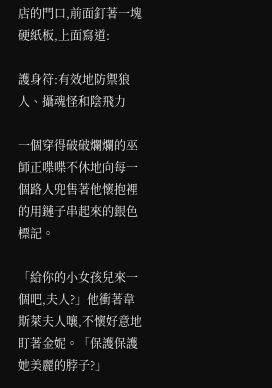店的門口,前面釘著一塊硬紙板,上面寫道:

護身符:有效地防禦狼人、攝魂怪和陰飛力

一個穿得破破爛爛的巫師正喋喋不休地向每一個路人兜售著他懷抱裡的用鏈子串起來的銀色標記。

「給你的小女孩兒來一個吧,夫人?」他衝著韋斯萊夫人嚷,不懷好意地盯著金妮。「保護保護她美麗的脖子?」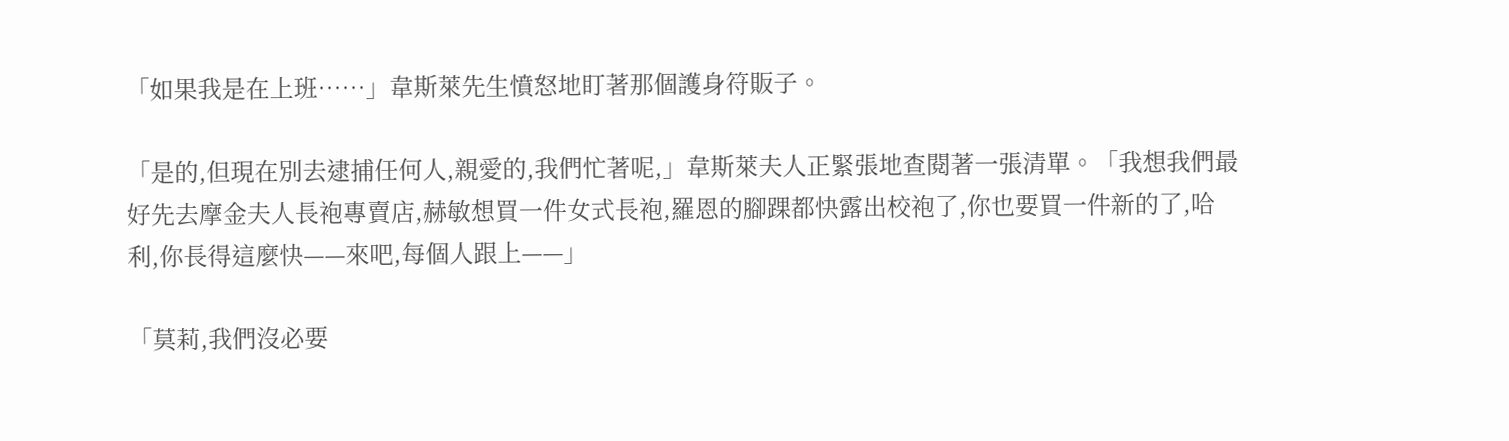「如果我是在上班……」韋斯萊先生憤怒地盯著那個護身符販子。

「是的,但現在別去逮捕任何人,親愛的,我們忙著呢,」韋斯萊夫人正緊張地查閱著一張清單。「我想我們最好先去摩金夫人長袍專賣店,赫敏想買一件女式長袍,羅恩的腳踝都快露出校袍了,你也要買一件新的了,哈利,你長得這麼快——來吧,每個人跟上——」

「莫莉,我們沒必要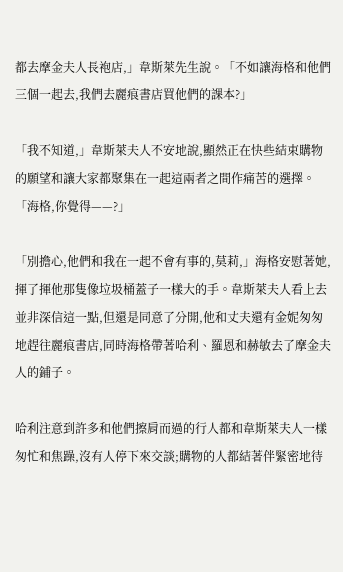都去摩金夫人長袍店,」韋斯萊先生說。「不如讓海格和他們三個一起去,我們去麗痕書店買他們的課本?」

「我不知道,」韋斯萊夫人不安地說,顯然正在快些結束購物的願望和讓大家都聚集在一起這兩者之間作痛苦的選擇。「海格,你覺得——?」

「別擔心,他們和我在一起不會有事的,莫莉,」海格安慰著她,揮了揮他那隻像垃圾桶蓋子一樣大的手。韋斯萊夫人看上去並非深信這一點,但還是同意了分開,他和丈夫還有金妮匆匆地趕往麗痕書店,同時海格帶著哈利、羅恩和赫敏去了摩金夫人的鋪子。

哈利注意到許多和他們擦肩而過的行人都和韋斯萊夫人一樣匆忙和焦躁,沒有人停下來交談;購物的人都結著伴緊密地待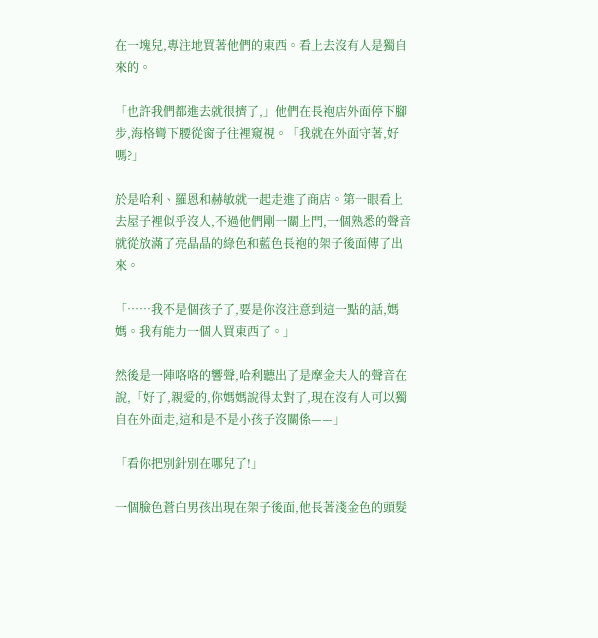在一塊兒,專注地買著他們的東西。看上去沒有人是獨自來的。

「也許我們都進去就很擠了,」他們在長袍店外面停下腳步,海格彎下腰從窗子往裡窺視。「我就在外面守著,好嗎?」

於是哈利、羅恩和赫敏就一起走進了商店。第一眼看上去屋子裡似乎沒人,不過他們剛一關上門,一個熟悉的聲音就從放滿了亮晶晶的綠色和藍色長袍的架子後面傳了出來。

「……我不是個孩子了,要是你沒注意到這一點的話,媽媽。我有能力一個人買東西了。」

然後是一陣咯咯的響聲,哈利聽出了是摩金夫人的聲音在說,「好了,親愛的,你媽媽說得太對了,現在沒有人可以獨自在外面走,這和是不是小孩子沒關係——」

「看你把別針別在哪兒了!」

一個臉色蒼白男孩出現在架子後面,他長著淺金色的頭髮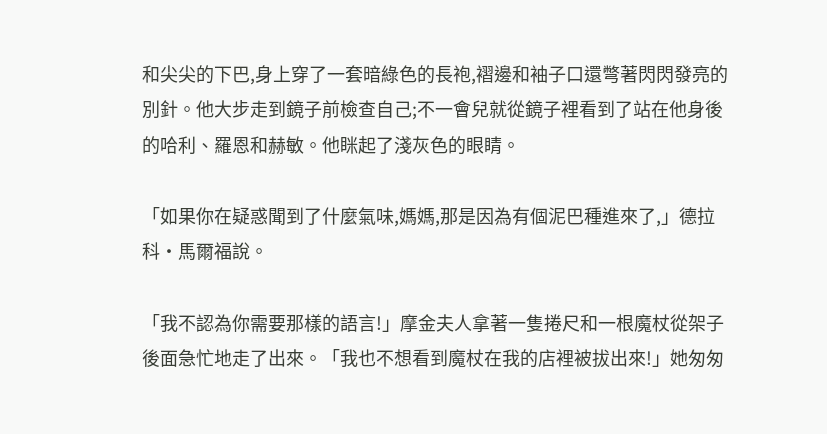和尖尖的下巴,身上穿了一套暗綠色的長袍,褶邊和袖子口還彆著閃閃發亮的別針。他大步走到鏡子前檢查自己;不一會兒就從鏡子裡看到了站在他身後的哈利、羅恩和赫敏。他眯起了淺灰色的眼睛。

「如果你在疑惑聞到了什麼氣味,媽媽,那是因為有個泥巴種進來了,」德拉科·馬爾福說。

「我不認為你需要那樣的語言!」摩金夫人拿著一隻捲尺和一根魔杖從架子後面急忙地走了出來。「我也不想看到魔杖在我的店裡被拔出來!」她匆匆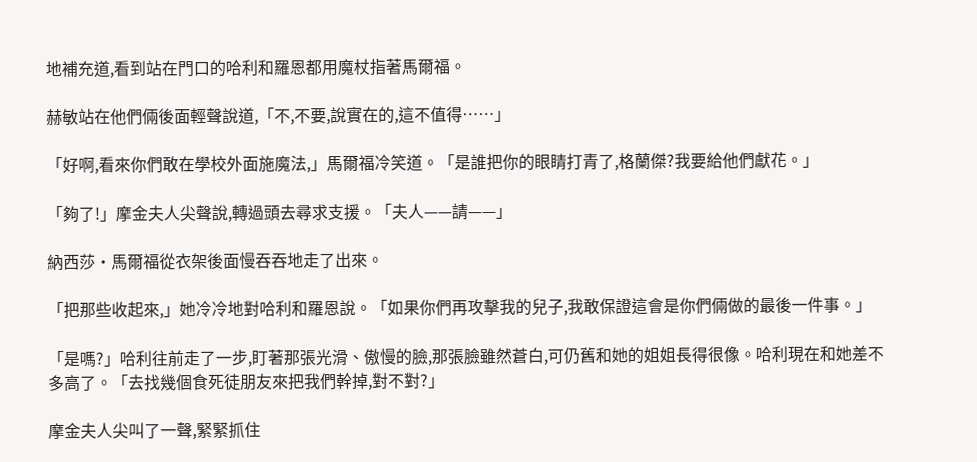地補充道,看到站在門口的哈利和羅恩都用魔杖指著馬爾福。

赫敏站在他們倆後面輕聲說道,「不,不要,說實在的,這不值得……」

「好啊,看來你們敢在學校外面施魔法,」馬爾福冷笑道。「是誰把你的眼睛打青了,格蘭傑?我要給他們獻花。」

「夠了!」摩金夫人尖聲說,轉過頭去尋求支援。「夫人——請——」

納西莎·馬爾福從衣架後面慢吞吞地走了出來。

「把那些收起來,」她冷冷地對哈利和羅恩說。「如果你們再攻擊我的兒子,我敢保證這會是你們倆做的最後一件事。」

「是嗎?」哈利往前走了一步,盯著那張光滑、傲慢的臉,那張臉雖然蒼白,可仍舊和她的姐姐長得很像。哈利現在和她差不多高了。「去找幾個食死徒朋友來把我們幹掉,對不對?」

摩金夫人尖叫了一聲,緊緊抓住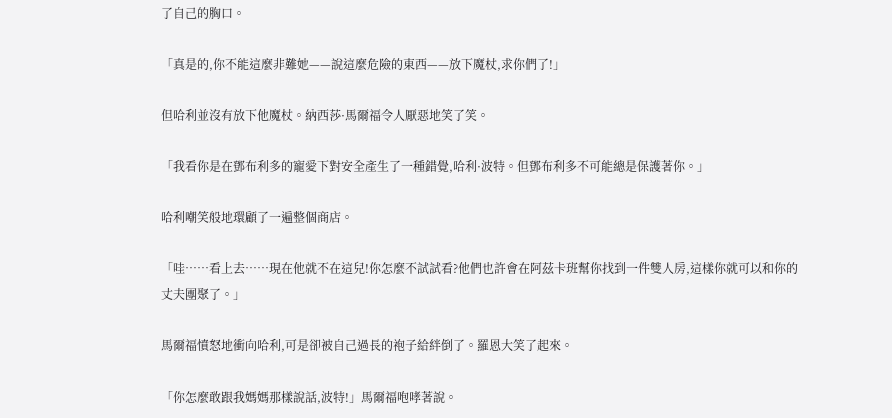了自己的胸口。

「真是的,你不能這麼非難她——說這麼危險的東西——放下魔杖,求你們了!」

但哈利並沒有放下他魔杖。納西莎·馬爾福令人厭惡地笑了笑。

「我看你是在鄧布利多的寵愛下對安全產生了一種錯覺,哈利·波特。但鄧布利多不可能總是保護著你。」

哈利嘲笑般地環顧了一遍整個商店。

「哇……看上去……現在他就不在這兒!你怎麼不試試看?他們也許會在阿茲卡班幫你找到一件雙人房,這樣你就可以和你的丈夫團聚了。」

馬爾福憤怒地衝向哈利,可是卻被自己過長的袍子給絆倒了。羅恩大笑了起來。

「你怎麼敢跟我媽媽那樣說話,波特!」馬爾福咆哮著說。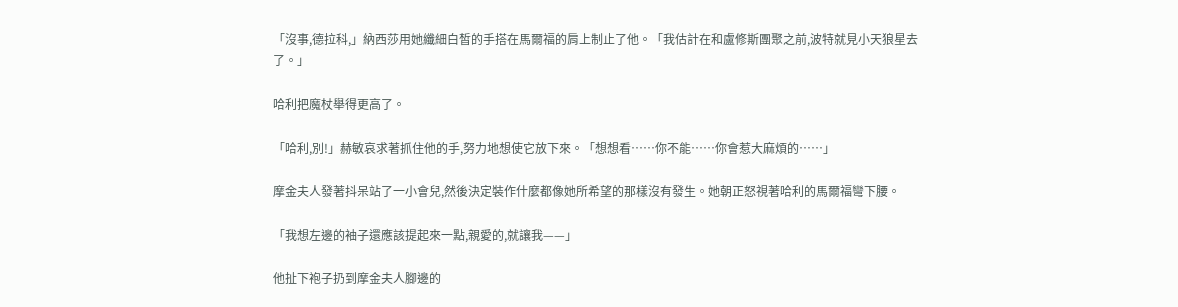「沒事,德拉科,」納西莎用她纖細白皙的手搭在馬爾福的肩上制止了他。「我估計在和盧修斯團聚之前,波特就見小天狼星去了。」

哈利把魔杖舉得更高了。

「哈利,別!」赫敏哀求著抓住他的手,努力地想使它放下來。「想想看……你不能……你會惹大麻煩的……」

摩金夫人發著抖呆站了一小會兒,然後決定裝作什麼都像她所希望的那樣沒有發生。她朝正怒視著哈利的馬爾福彎下腰。

「我想左邊的袖子還應該提起來一點,親愛的,就讓我——」

他扯下袍子扔到摩金夫人腳邊的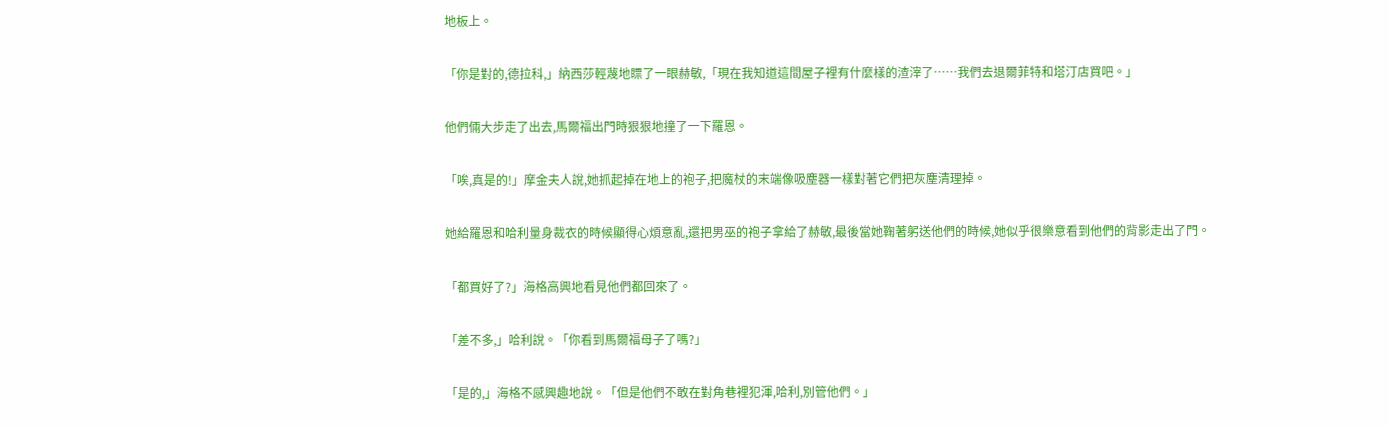地板上。

「你是對的,德拉科,」納西莎輕蔑地瞟了一眼赫敏,「現在我知道這間屋子裡有什麼樣的渣滓了……我們去退爾菲特和塔汀店買吧。」

他們倆大步走了出去,馬爾福出門時狠狠地撞了一下羅恩。

「唉,真是的!」摩金夫人說,她抓起掉在地上的袍子,把魔杖的末端像吸塵器一樣對著它們把灰塵清理掉。

她給羅恩和哈利量身裁衣的時候顯得心煩意亂,還把男巫的袍子拿給了赫敏,最後當她鞠著躬送他們的時候,她似乎很樂意看到他們的背影走出了門。

「都買好了?」海格高興地看見他們都回來了。

「差不多,」哈利說。「你看到馬爾福母子了嗎?」

「是的,」海格不感興趣地說。「但是他們不敢在對角巷裡犯渾,哈利,別管他們。」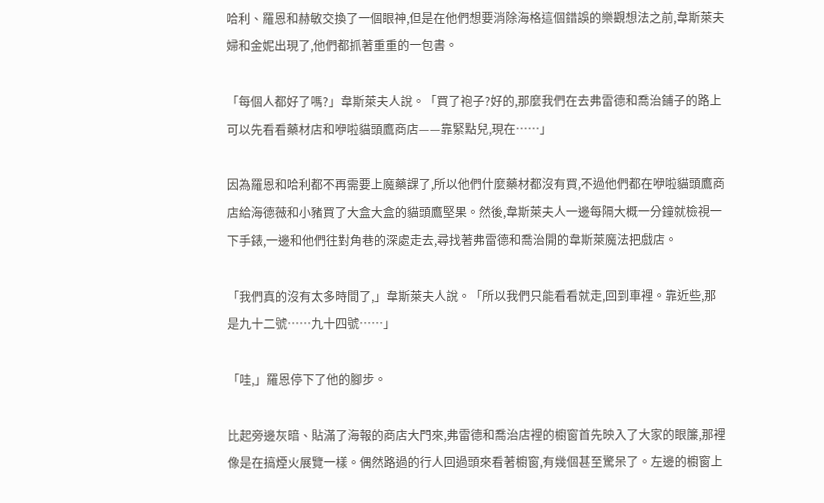哈利、羅恩和赫敏交換了一個眼神,但是在他們想要消除海格這個錯誤的樂觀想法之前,韋斯萊夫婦和金妮出現了,他們都抓著重重的一包書。

「每個人都好了嗎?」韋斯萊夫人說。「買了袍子?好的,那麼我們在去弗雷德和喬治鋪子的路上可以先看看藥材店和咿啦貓頭鷹商店——靠緊點兒,現在……」

因為羅恩和哈利都不再需要上魔藥課了,所以他們什麼藥材都沒有買,不過他們都在咿啦貓頭鷹商店給海德薇和小豬買了大盒大盒的貓頭鷹堅果。然後,韋斯萊夫人一邊每隔大概一分鐘就檢視一下手錶,一邊和他們往對角巷的深處走去,尋找著弗雷德和喬治開的韋斯萊魔法把戲店。

「我們真的沒有太多時間了,」韋斯萊夫人說。「所以我們只能看看就走,回到車裡。靠近些,那是九十二號……九十四號……」

「哇,」羅恩停下了他的腳步。

比起旁邊灰暗、貼滿了海報的商店大門來,弗雷德和喬治店裡的櫥窗首先映入了大家的眼簾,那裡像是在搞煙火展覽一樣。偶然路過的行人回過頭來看著櫥窗,有幾個甚至驚呆了。左邊的櫥窗上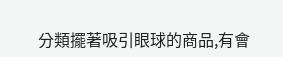分類擺著吸引眼球的商品,有會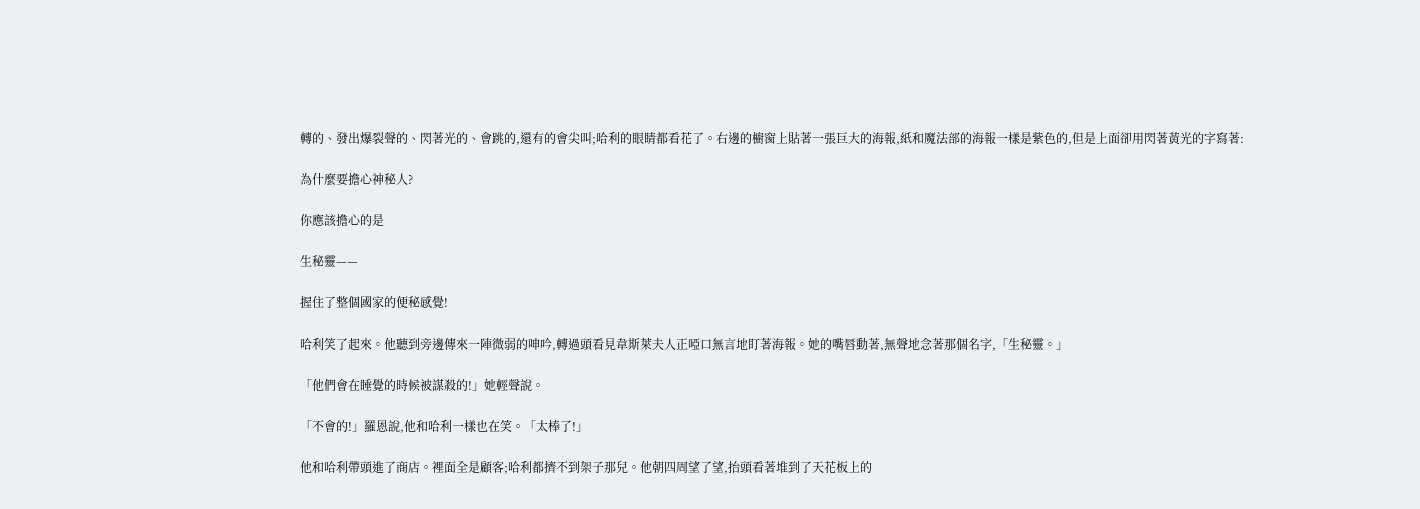轉的、發出爆裂聲的、閃著光的、會跳的,還有的會尖叫;哈利的眼睛都看花了。右邊的櫥窗上貼著一張巨大的海報,紙和魔法部的海報一樣是紫色的,但是上面卻用閃著黃光的字寫著:

為什麼要擔心神秘人?

你應該擔心的是

生秘靈——

握住了整個國家的便秘感覺!

哈利笑了起來。他聽到旁邊傳來一陣微弱的呻吟,轉過頭看見韋斯萊夫人正啞口無言地盯著海報。她的嘴唇動著,無聲地念著那個名字,「生秘靈。」

「他們會在睡覺的時候被謀殺的!」她輕聲說。

「不會的!」羅恩說,他和哈利一樣也在笑。「太棒了!」

他和哈利帶頭進了商店。裡面全是顧客;哈利都擠不到架子那兒。他朝四周望了望,抬頭看著堆到了天花板上的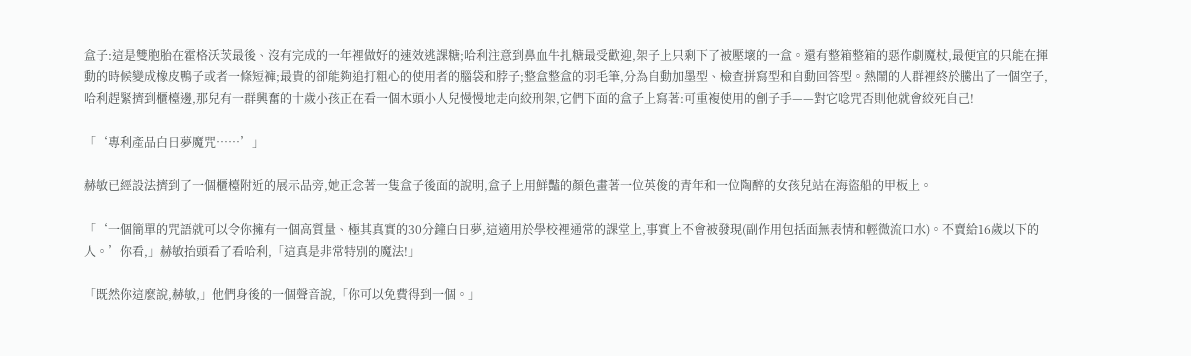盒子:這是雙胞胎在霍格沃茨最後、沒有完成的一年裡做好的速效逃課糖;哈利注意到鼻血牛扎糖最受歡迎,架子上只剩下了被壓壞的一盒。還有整箱整箱的惡作劇魔杖,最便宜的只能在揮動的時候變成橡皮鴨子或者一條短褲;最貴的卻能夠追打粗心的使用者的腦袋和脖子;整盒整盒的羽毛筆,分為自動加墨型、檢查拼寫型和自動回答型。熱鬧的人群裡終於騰出了一個空子,哈利趕緊擠到櫃檯邊,那兒有一群興奮的十歲小孩正在看一個木頭小人兒慢慢地走向絞刑架,它們下面的盒子上寫著:可重複使用的劊子手——對它唸咒否則他就會絞死自己!

「‘專利產品白日夢魔咒……’」

赫敏已經設法擠到了一個櫃檯附近的展示品旁,她正念著一隻盒子後面的說明,盒子上用鮮豔的顏色畫著一位英俊的青年和一位陶醉的女孩兒站在海盜船的甲板上。

「‘一個簡單的咒語就可以令你擁有一個高質量、極其真實的30分鐘白日夢,這適用於學校裡通常的課堂上,事實上不會被發現(副作用包括面無表情和輕微流口水)。不賣給16歲以下的人。’你看,」赫敏抬頭看了看哈利,「這真是非常特別的魔法!」

「既然你這麼說,赫敏,」他們身後的一個聲音說,「你可以免費得到一個。」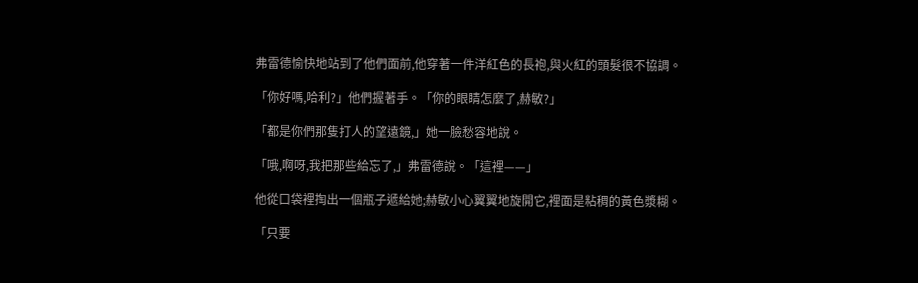弗雷德愉快地站到了他們面前,他穿著一件洋紅色的長袍,與火紅的頭髮很不協調。

「你好嗎,哈利?」他們握著手。「你的眼睛怎麼了,赫敏?」

「都是你們那隻打人的望遠鏡,」她一臉愁容地說。

「哦,啊呀,我把那些給忘了,」弗雷德說。「這裡——」

他從口袋裡掏出一個瓶子遞給她;赫敏小心翼翼地旋開它,裡面是粘稠的黃色漿糊。

「只要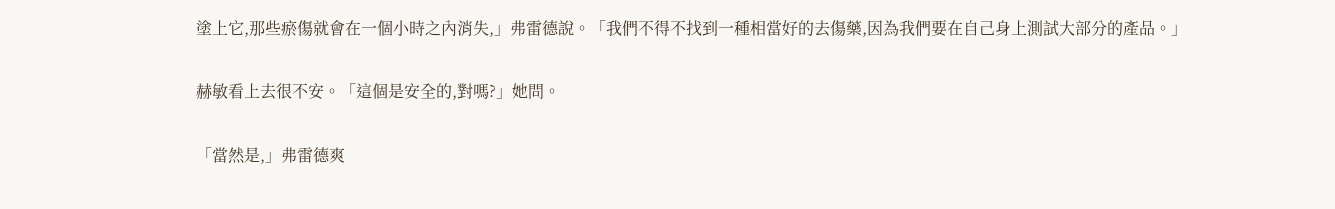塗上它,那些瘀傷就會在一個小時之內消失,」弗雷德說。「我們不得不找到一種相當好的去傷藥,因為我們要在自己身上測試大部分的產品。」

赫敏看上去很不安。「這個是安全的,對嗎?」她問。

「當然是,」弗雷德爽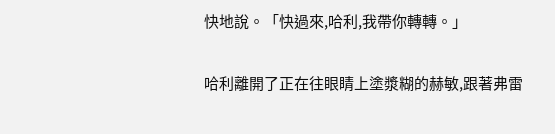快地說。「快過來,哈利,我帶你轉轉。」

哈利離開了正在往眼睛上塗漿糊的赫敏,跟著弗雷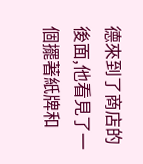德來到了商店的後面,他看見了一個擺著紙牌和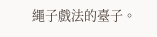繩子戲法的臺子。